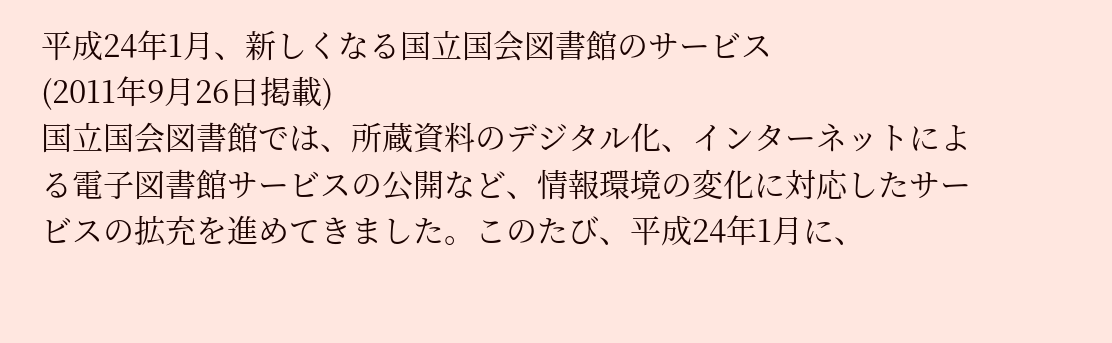平成24年1月、新しくなる国立国会図書館のサービス
(2011年9月26日掲載)
国立国会図書館では、所蔵資料のデジタル化、インターネットによる電子図書館サービスの公開など、情報環境の変化に対応したサービスの拡充を進めてきました。このたび、平成24年1月に、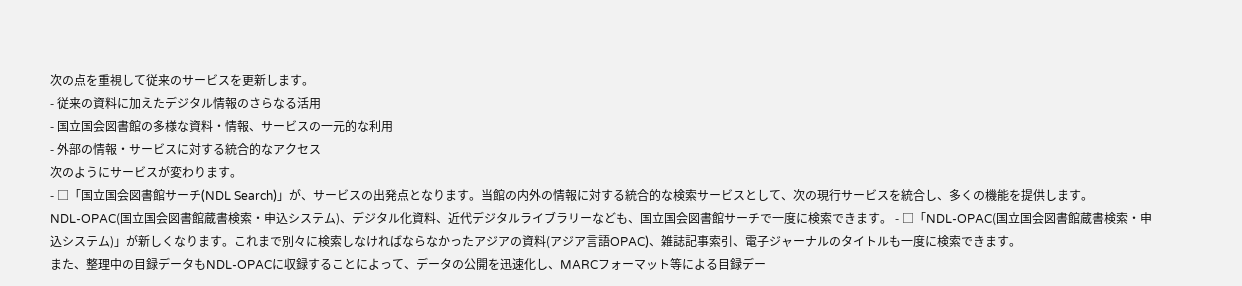次の点を重視して従来のサービスを更新します。
- 従来の資料に加えたデジタル情報のさらなる活用
- 国立国会図書館の多様な資料・情報、サービスの一元的な利用
- 外部の情報・サービスに対する統合的なアクセス
次のようにサービスが変わります。
- □「国立国会図書館サーチ(NDL Search)」が、サービスの出発点となります。当館の内外の情報に対する統合的な検索サービスとして、次の現行サービスを統合し、多くの機能を提供します。
NDL-OPAC(国立国会図書館蔵書検索・申込システム)、デジタル化資料、近代デジタルライブラリーなども、国立国会図書館サーチで一度に検索できます。 - □「NDL-OPAC(国立国会図書館蔵書検索・申込システム)」が新しくなります。これまで別々に検索しなければならなかったアジアの資料(アジア言語OPAC)、雑誌記事索引、電子ジャーナルのタイトルも一度に検索できます。
また、整理中の目録データもNDL-OPACに収録することによって、データの公開を迅速化し、MARCフォーマット等による目録デー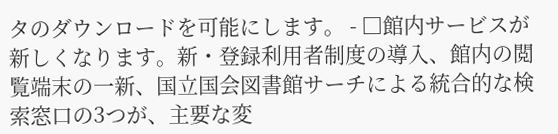タのダウンロードを可能にします。 - □館内サービスが新しくなります。新・登録利用者制度の導入、館内の閲覧端末の一新、国立国会図書館サーチによる統合的な検索窓口の3つが、主要な変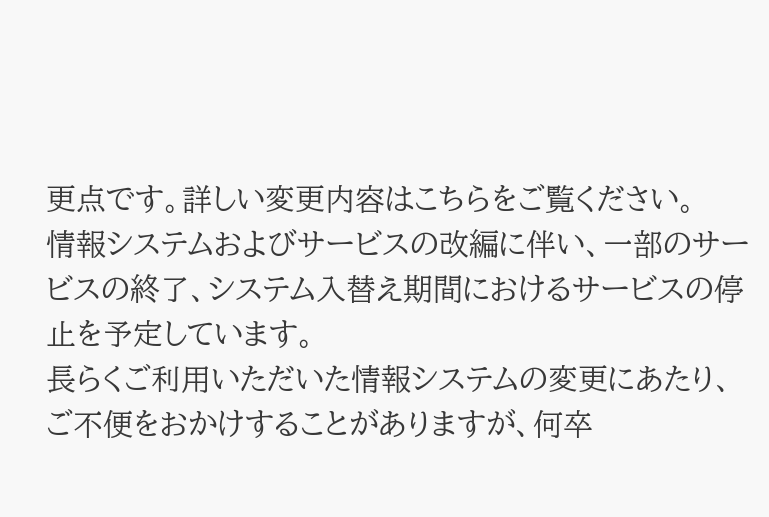更点です。詳しい変更内容はこちらをご覧ください。
情報システムおよびサービスの改編に伴い、一部のサービスの終了、システム入替え期間におけるサービスの停止を予定しています。
長らくご利用いただいた情報システムの変更にあたり、ご不便をおかけすることがありますが、何卒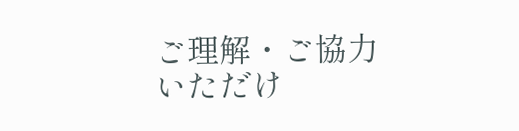ご理解・ご協力いただけ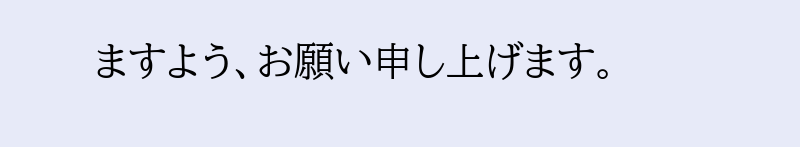ますよう、お願い申し上げます。